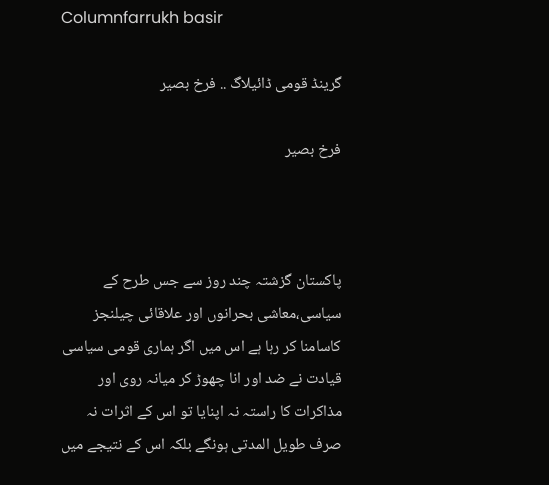Columnfarrukh basir

گرینڈ قومی ڈائیلاگ .. فرخ بصیر

فرخ بصیر



پاکستان گزشتہ چند روز سے جس طرح کے سیاسی،معاشی بحرانوں اور علاقائی چیلنجز کاسامنا کر رہا ہے اس میں اگر ہماری قومی سیاسی قیادت نے ضد اور انا چھوڑ کر میانہ روی اور مذاکرات کا راستہ نہ اپنایا تو اس کے اثرات نہ صرف طویل المدتی ہونگے بلکہ اس کے نتیجے میں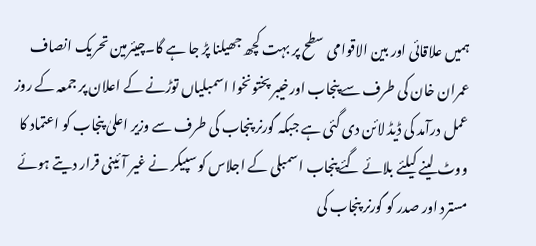ہمیں علاقائی اور بین الاقوامی سطح پر بہت کچھ جھیلنا پڑ جا ہے گا۔چیئرمین تحریک انصاف عمران خان کی طرف سے پنجاب اورخیبر پختونخوا اسمبلیاں توڑنے کے اعلان پر جمعہ کے روز عمل درآمد کی ڈیڈ لائن دی گئی ہے جبکہ گورنر پنجاب کی طرف سے وزیر اعلیٰ پنجاب کو اعتماد کا ووٹ لینے کیلئے بلائے گئے پنجاب اسمبلی کے اجلاس کو سپیکر نے غیر آئینی قرار دیتے ہوئے مسترد اور صدر کو گورنر پنجاب کی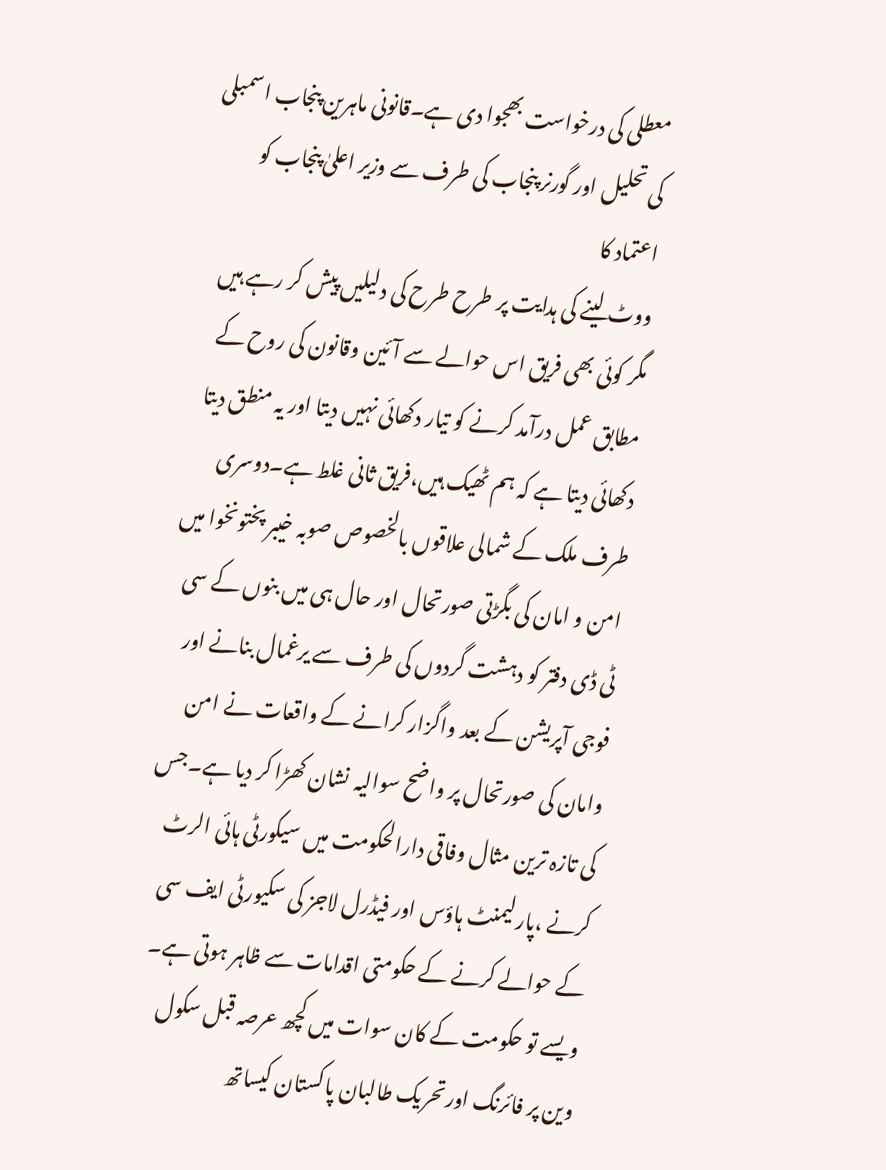معطلی کی درخواست بھجوا دی ہے۔قانونی ماہرین پنجاب اسمبلی کی تحلیل اور گورنر پنجاب کی طرف سے وزیر اعلیٰ پنجاب کو اعتماد کا
ووٹ لینے کی ہدایت پر طرح طرح کی دلیلیں پیش کر رہے ہیں مگر کوئی بھی فریق اس حوالے سے آئین وقانون کی روح کے مطابق عمل درآمد کرنے کو تیار دکھائی نہیں دیتا اور یہ منطق دیتا دکھائی دیتا ہے کہ ہم ٹھیک ہیں،فریق ثانی غلط ہے۔دوسری طرف ملک کے شمالی علاقوں بالخصوص صوبہ خیبر پختونخوا میں امن و امان کی بگڑتی صورتحال اور حال ہی میں بنوں کے سی ٹی ڈی دفتر کو دہشت گردوں کی طرف سے یرغمال بنانے اور فوجی آپریشن کے بعد واگزار کرانے کے واقعات نے امن وامان کی صورتحال پر واضح سوالیہ نشان کھڑا کر دیا ہے۔جس کی تازہ ترین مثال وفاقی دارالحکومت میں سیکورٹی ہائی الرٹ کرنے ،پارلیمنٹ ہاؤس اور فیڈرل لاجز کی سکیورٹی ایف سی کے حوالے کرنے کے حکومتی اقدامات سے ظاہر ہوتی ہے۔ ویسے تو حکومت کے کان سوات میں کچھ عرصہ قبل سکول وین پر فائرنگ اورتحریک طالبان پاکستان کیساتھ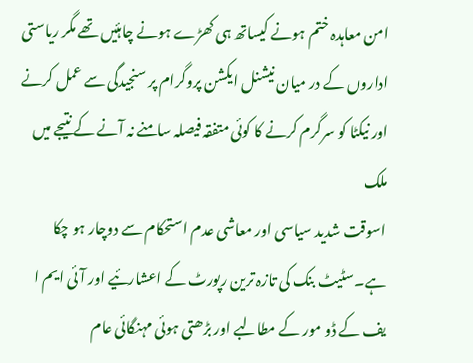امن معاہدہ ختم ہونے کیساتھ ہی کھڑے ہونے چاہئیں تھے مگر ریاستی اداروں کے در میان نیشنل ایکشن پروگرام پر سنجیدگی سے عمل کرنے اور نیکٹا کو سرگرم کرنے کا کوئی متفقہ فیصلہ سامنے نہ آنے کے نتیجے میں ملک
اسوقت شدید سیاسی اور معاشی عدم استحکام سے دوچار ہو چکا ہے۔سٹیٹ بنک کی تازہ ترین رپورٹ کے اعشارئیے اور آئی ایم ا یف کے ڈو مور کے مطالبے اور بڑھتی ہوئی مہنگائی عام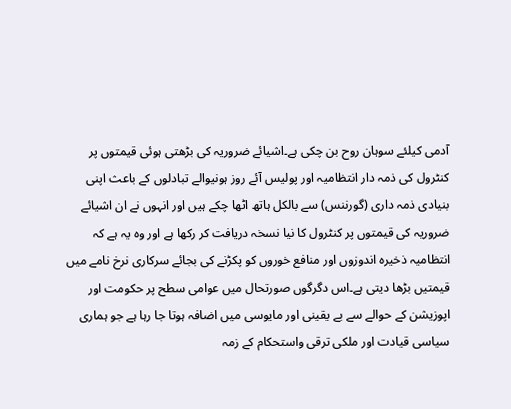آدمی کیلئے سوہان روح بن چکی ہے۔اشیائے ضروریہ کی بڑھتی ہوئی قیمتوں پر کنٹرول کی ذمہ دار انتظامیہ اور پولیس آئے روز ہونیوالے تبادلوں کے باعث اپنی بنیادی ذمہ داری (گورننس) سے بالکل ہاتھ اٹھا چکے ہیں اور انہوں نے ان اشیائے ضروریہ کی قیمتوں پر کنٹرول کا نیا نسخہ دریافت کر رکھا ہے اور وہ یہ ہے کہ انتظامیہ ذخیرہ اندوزوں اور منافع خوروں کو پکڑنے کی بجائے سرکاری نرخ نامے میں قیمتیں بڑھا دیتی ہے۔اس دگرگوں صورتحال میں عوامی سطح پر حکومت اور اپوزیشن کے حوالے سے بے یقینی اور مایوسی میں اضافہ ہوتا جا رہا ہے جو ہماری سیاسی قیادت اور ملکی ترقی واستحکام کے زمہ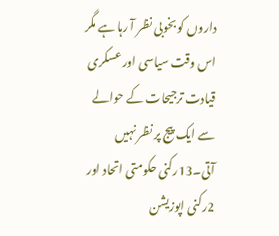داروں کو بخوبی نظر آ رہا ہے مگر اس وقت سیاسی اور عسکری قیادت ترجیحات کے حوالے سے ایک پیج پر نظر نہیں آتی۔13رکنی حکومتی اتحاد اور 2رکنی اپوزیشن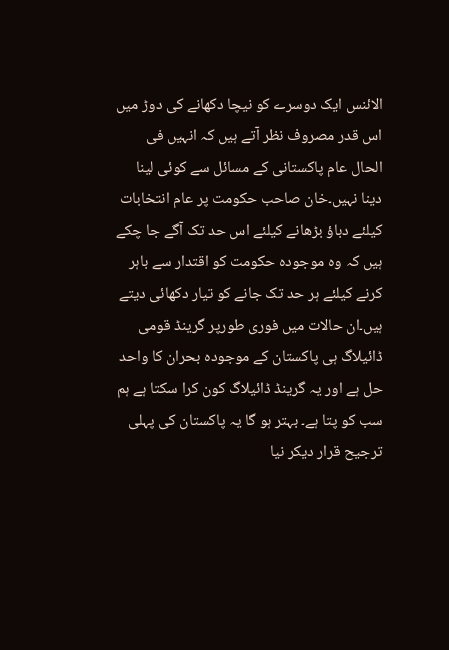الائنس ایک دوسرے کو نیچا دکھانے کی دوڑ میں اس قدر مصروف نظر آتے ہیں کہ انہیں فی الحال عام پاکستانی کے مسائل سے کوئی لینا دینا نہیں۔خان صاحب حکومت پر عام انتخابات کیلئے دباؤ بڑھانے کیلئے اس حد تک آگے جا چکے ہیں کہ وہ موجودہ حکومت کو اقتدار سے باہر کرنے کیلئے ہر حد تک جانے کو تیار دکھائی دیتے ہیں۔ان حالات میں فوری طورپر گرینڈ قومی ڈائیلاگ ہی پاکستان کے موجودہ بحران کا واحد حل ہے اور یہ گرینڈ ڈائیلاگ کون کرا سکتا ہے ہم سب کو پتا ہے۔ بہتر ہو گا یہ پاکستان کی پہلی ترجیح قرار دیکر نیا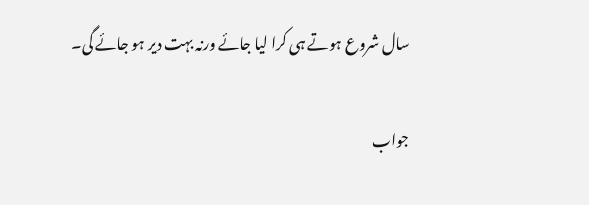سال شروع ہوتے ہی کرا لیا جائے ورنہ بہت دیر ہو جائے گی۔

جواب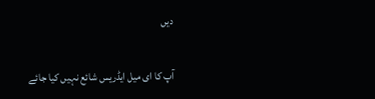دیں

آپ کا ای میل ایڈریس شائع نہیں کیا جائے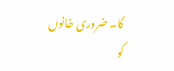گا۔ ضروری خانوں کو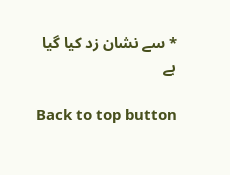* سے نشان زد کیا گیا ہے

Back to top button